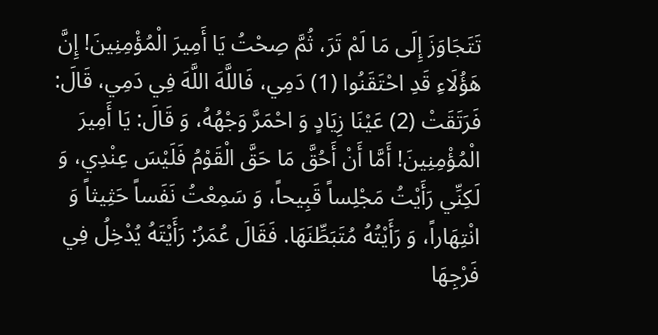تَتَجَاوَزَ إِلَى مَا لَمْ تَرَ، ثُمَّ صِحْتُ يَا أَمِيرَ الْمُؤْمِنِينَ! إِنَّ هَؤُلَاءِ قَدِ احْتَقَنُوا (1) دَمِي، فَاللَّهَ اللَّهَ فِي دَمِي، قَالَ: فَرَتَقَتْ (2) عَيْنَا زِيَادٍ وَ احْمَرَّ وَجْهُهُ، وَ قَالَ: يَا أَمِيرَ الْمُؤْمِنِينَ! أَمَّا أَنْ أَحُقَّ مَا حَقَّ الْقَوْمُ فَلَيْسَ عِنْدِي، وَ لَكِنِّي رَأَيْتُ مَجْلِساً قَبِيحاً، وَ سَمِعْتُ نَفَساً حَثِيثاً وَ انْتِهَاراً، وَ رَأَيْتُهُ مُتَبَطِّنَهَا. فَقَالَ عُمَرُ: رَأَيْتَهُ يُدْخِلُ فِي فَرْجِهَا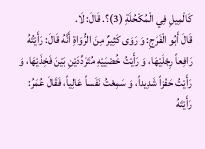كَالْمِيلِ فِي الْمُكْحُلَةِ (3)؟. قَالَ: لَا.
قَالَ أَبُو الْفَرَجِ: وَ رَوَى كَثِيرٌ مِنَ الرُّوَاةِ أَنَّهُ قَالَ: رَأَيْتُهُ رَافِعاً رِجْلَيْهَا، وَ رَأَيْتُ خُصْيَيْهِ مُتَرَدِّدَيْنِ بَيْنَ فَخِذَيْهَا، وَ رَأَيْتُ حَفْزاً شَدِيداً، وَ سَمِعْتُ نَفَساً عَالِياً، فَقَالَ عُمَرُ: رَأَيْتَهُ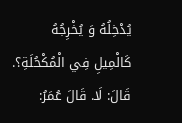يُدْخِلُهُ وَ يُخْرِجُهُ كَالْمِيلِ فِي الْمُكْحُلَةِ؟. قَالَ: لَا. قَالَ عُمَرُ: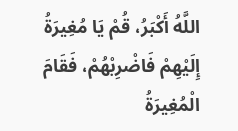اللَّهُ أَكْبَرُ، قُمْ يَا مُغِيرَةُ إِلَيْهِمْ فَاضْرِبْهُمْ، فَقَامَ الْمُغِيرَةُ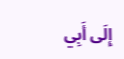إِلَى أَبِي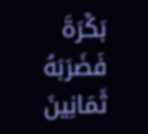بَكْرَةَ فَضَرَبَهُ ثَمَانِينَ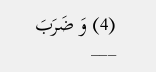(4) وَ ضَرَبَ
___